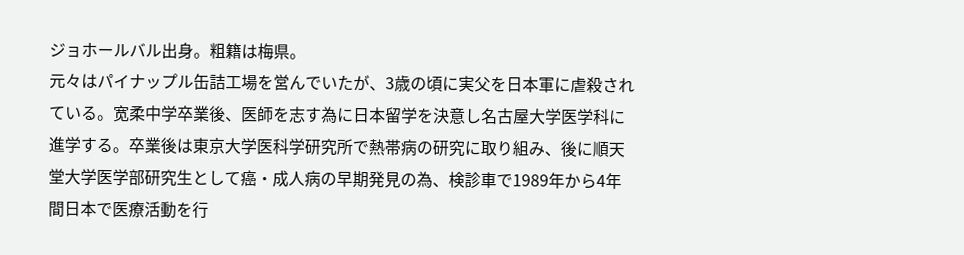ジョホールバル出身。粗籍は梅県。
元々はパイナップル缶詰工場を営んでいたが、3歳の頃に実父を日本軍に虐殺されている。宽柔中学卒業後、医師を志す為に日本留学を決意し名古屋大学医学科に進学する。卒業後は東京大学医科学研究所で熱帯病の研究に取り組み、後に順天堂大学医学部研究生として癌・成人病の早期発見の為、検診車で1989年から4年間日本で医療活動を行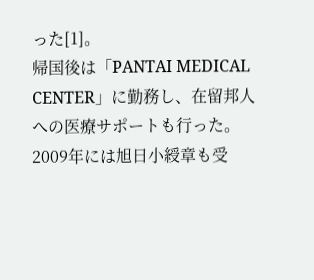った[1]。
帰国後は「PANTAI MEDICAL CENTER」に勤務し、在留邦人への医療サポートも行った。2009年には旭日小綬章も受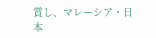賞し、マレーシア・日本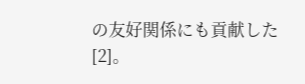の友好関係にも貢献した[2]。